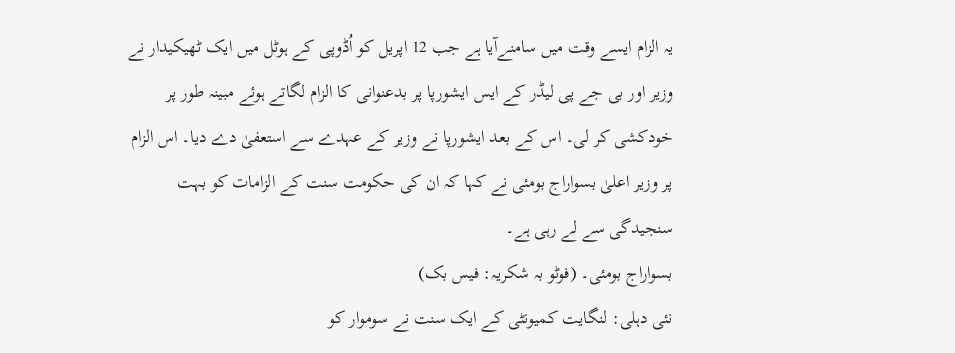یہ الزام ایسے وقت میں سامنےآیا ہے جب 12 اپریل کو اُڈوپی کے ہوٹل میں ایک ٹھیکیدار نے وزیر اور بی جے پی لیڈر کے ایس ایشورپا پر بدعنوانی کا الزام لگاتے ہوئے مبینہ طور پر خودکشی کر لی۔ اس کے بعد ایشورپا نے وزیر کے عہدے سے استعفیٰ دے دیا۔ اس الزام پر وزیر اعلیٰ بسواراج بومئی نے کہا کہ ان کی حکومت سنت کے الزامات کو بہت سنجیدگی سے لے رہی ہے۔
بسواراج بومئی۔ (فوٹو بہ شکریہ: فیس بک)
نئی دہلی: لنگایت کمیونٹی کے ایک سنت نے سوموار کو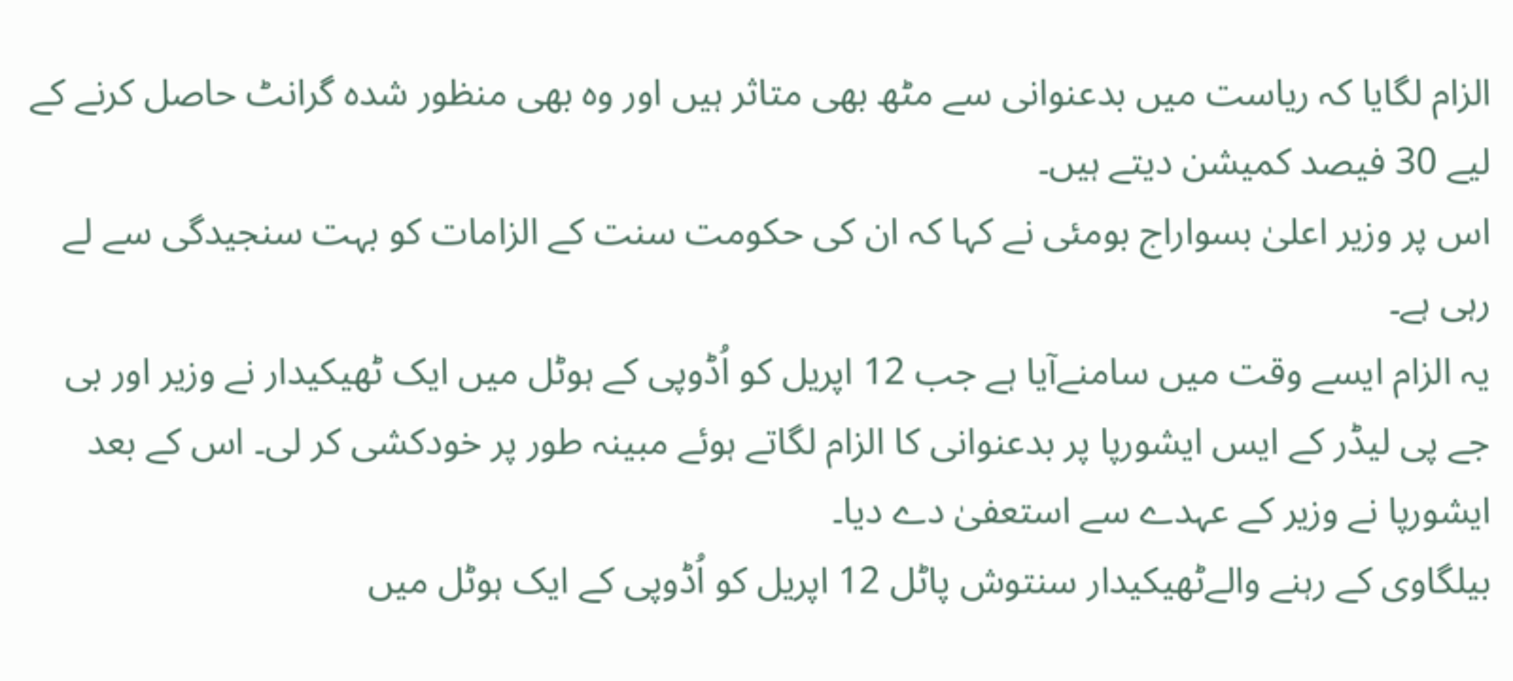الزام لگایا کہ ریاست میں بدعنوانی سے مٹھ بھی متاثر ہیں اور وہ بھی منظور شدہ گرانٹ حاصل کرنے کے لیے 30 فیصد کمیشن دیتے ہیں۔
اس پر وزیر اعلیٰ بسواراج بومئی نے کہا کہ ان کی حکومت سنت کے الزامات کو بہت سنجیدگی سے لے رہی ہے۔
یہ الزام ایسے وقت میں سامنےآیا ہے جب 12 اپریل کو اُڈوپی کے ہوٹل میں ایک ٹھیکیدار نے وزیر اور بی جے پی لیڈر کے ایس ایشورپا پر بدعنوانی کا الزام لگاتے ہوئے مبینہ طور پر خودکشی کر لی۔ اس کے بعد
ایشورپا نے وزیر کے عہدے سے استعفیٰ دے دیا۔
بیلگاوی کے رہنے والےٹھیکیدار سنتوش پاٹل 12 اپریل کو اُڈوپی کے ایک ہوٹل میں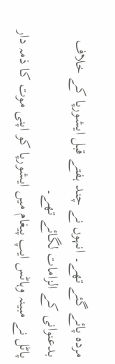مردہ پائے گئے تھے۔ انہوں نے چند ہفتے قبل ایشورپا کے خلاف بدعنوانی کے الزامات لگائے تھے۔
پاٹل نے مبینہ وہاٹس ایپ پیغام میں ایشورپا کو اپنی موت کا ذمہ دار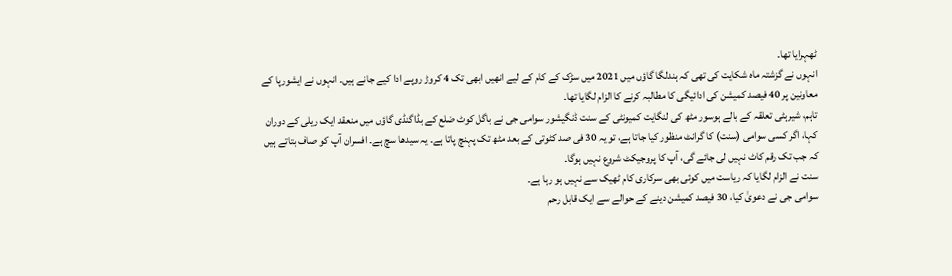ٹھہرایا تھا۔
انہوں نے گزشتہ ماہ شکایت کی تھی کہ ہندلگا گاؤں میں 2021 میں سڑک کے کام کے لیے انھیں ابھی تک 4 کروڑ روپے ادا کیے جانے ہیں۔ انہوں نے ایشورپا کے معاونین پر 40 فیصد کمیشن کی ادائیگی کا مطالبہ کرنے کا الزام لگایا تھا۔
تاہم، شیرہٹی تعلقہ کے بالے ہوسور مٹھ کی لنگایت کمیونٹی کے سنت ڈنگیشور سوامی جی نے باگل کوٹ ضلع کے بڈاگنڈی گاؤں میں منعقد ایک ریلی کے دوران کہا، اگر کسی سوامی (سنت) کا گرانٹ منظور کیا جاتا ہے، تو یہ 30 فی صد کٹوتی کے بعد مٹھ تک پہنچ پاتا ہے۔ یہ سیدھا سچ ہے۔ افسران آپ کو صاف بتاتے ہیں کہ جب تک رقم کاٹ نہیں لی جائے گی، آپ کا پروجیکٹ شروع نہیں ہوگا۔
سنت نے الزام لگایا کہ ریاست میں کوئی بھی سرکاری کام ٹھیک سے نہیں ہو رہا ہے۔
سوامی جی نے دعویٰ کیا، 30 فیصد کمیشن دینے کے حوالے سے ایک قابل رحم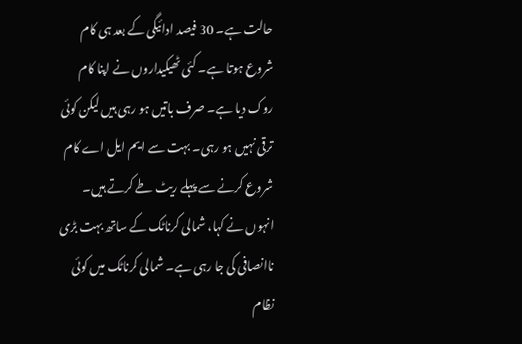حالت ہے۔ 30 فیصد ادائیگی کے بعد ہی کام شروع ہوتا ہے۔ کئی ٹھیکیداروں نے اپنا کام روک دیا ہے۔ صرف باتیں ہو رہی ہیں لیکن کوئی ترقی نہیں ہو رہی۔ بہت سے ایم ایل اے کام شروع کرنے سے پہلے ریٹ طے کرتے ہیں۔
انہوں نے کہا، شمالی کرناٹک کے ساتھ بہت بڑی ناانصافی کی جا رہی ہے۔ شمالی کرناٹک میں کوئی نظام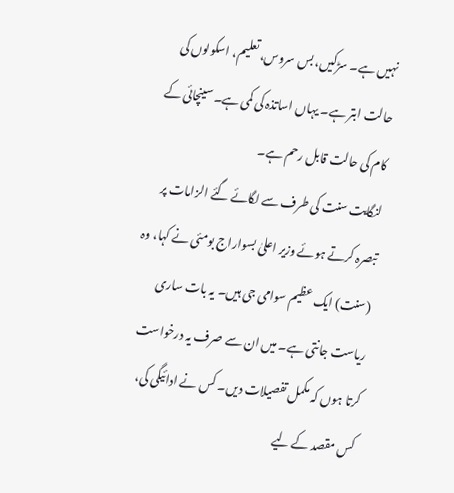نہیں ہے۔ سڑکیں، بس سروس، تعلیم، اسکولوں کی حالت ابتر ہے۔ یہاں اساتذہ کی کمی ہے۔ سینچائی کے کام کی حالت قابل رحم ہے۔
لنگایت سنت کی طرف سے لگائے گئے الزامات پر تبصرہ کرتے ہوئے وزیر اعلیٰ بسواراج بومئی نے کہا، وہ (سنت) ایک عظیم سوامی جی ہیں۔ یہ بات ساری ریاست جانتی ہے۔ میں ان سے صرف یہ درخواست کرتا ہوں کہ مکمل تفصیلات دیں۔ کس نے ادائیگی کی، کس مقصد کے لیے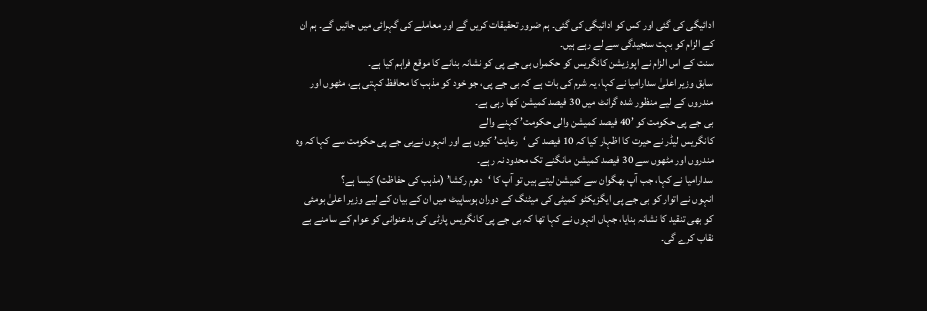ادائیگی کی گئی اور کس کو ادائیگی کی گئی۔ ہم ضرور تحقیقات کریں گے اور معاملے کی گہرائی میں جائیں گے۔ ہم ان کے الزام کو بہت سنجیدگی سے لے رہے ہیں۔
سنت کے اس الزام نے اپوزیشن کانگریس کو حکمراں بی جے پی کو نشانہ بنانے کا موقع فراہم کیا ہے۔
سابق وزیر اعلیٰ سدارامیا نے کہا، یہ شرم کی بات ہے کہ بی جے پی، جو خود کو مذہب کا محافظ کہتی ہے، مٹھوں اور مندروں کے لیے منظور شدہ گرانٹ میں 30 فیصد کمیشن کھا رہی ہے۔
بی جے پی حکومت کو ’40 فیصد کمیشن والی حکومت’ کہنے والے
کانگریس لیڈر نے حیرت کا اظہار کیا کہ 10 فیصد کی ‘رعایت’ کیوں ہے اور انہوں نےبی جے پی حکومت سے کہا کہ وہ مندروں اور مٹھوں سے 30 فیصد کمیشن مانگنے تک محدود نہ رہے۔
سدارامیا نے کہا، جب آپ بھگوان سے کمیشن لیتے ہیں تو آپ کا ‘دھرم رکشا’ (مذہب کی حفاظت) کیسا ہے؟
انہوں نے اتوار کو بی جے پی ایگزیکٹو کمیٹی کی میٹنگ کے دوران ہوساپیٹ میں ان کے بیان کے لیے وزیر اعلیٰ بومئی کو بھی تنقید کا نشانہ بنایا، جہاں انہوں نے کہا تھا کہ بی جے پی کانگریس پارٹی کی بدعنوانی کو عوام کے سامنے بے نقاب کرے گی۔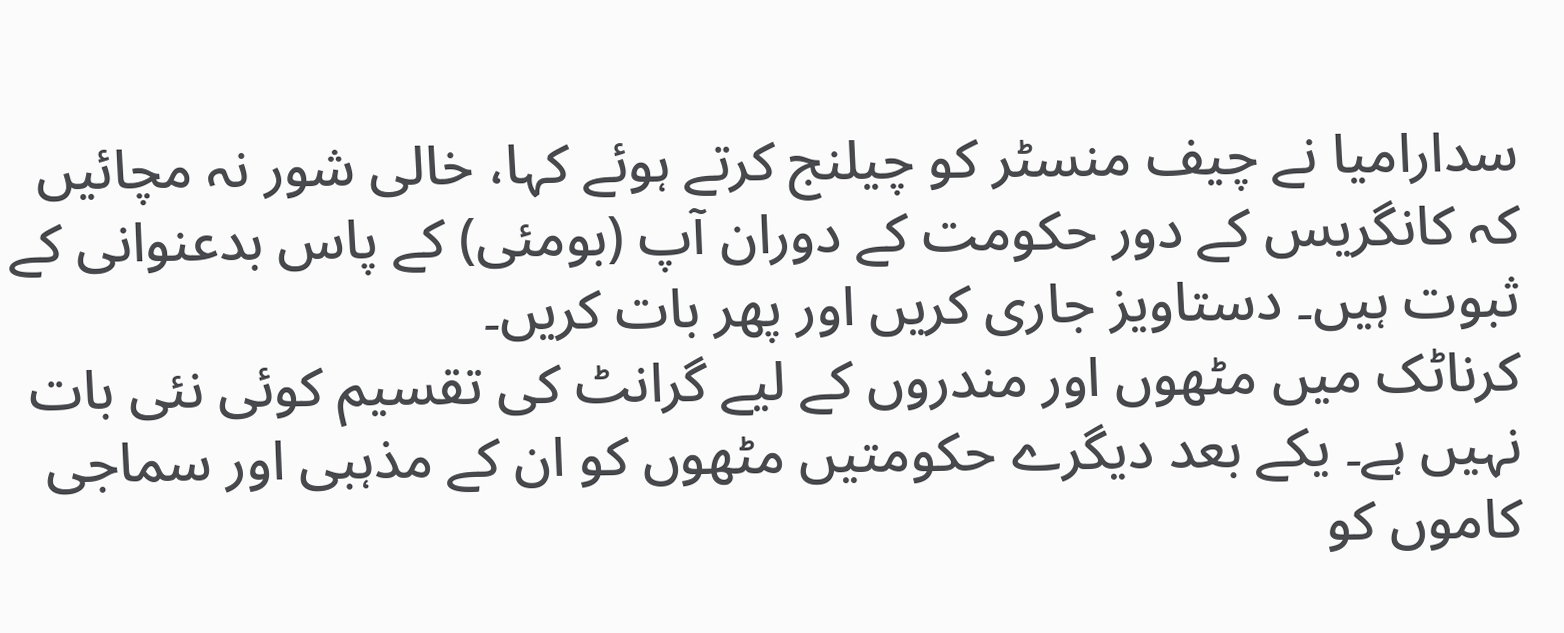سدارامیا نے چیف منسٹر کو چیلنج کرتے ہوئے کہا، خالی شور نہ مچائیں کہ کانگریس کے دور حکومت کے دوران آپ (بومئی) کے پاس بدعنوانی کے ثبوت ہیں۔ دستاویز جاری کریں اور پھر بات کریں۔
کرناٹک میں مٹھوں اور مندروں کے لیے گرانٹ کی تقسیم کوئی نئی بات نہیں ہے۔ یکے بعد دیگرے حکومتیں مٹھوں کو ان کے مذہبی اور سماجی کاموں کو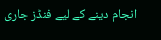انجام دینے کے لیے فنڈز جاری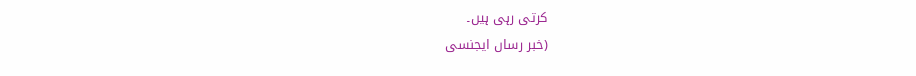کرتی رہی ہیں۔
(خبر رساں ایجنسی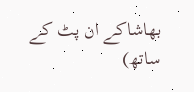بھاشاکے ان پٹ کے ساتھ)